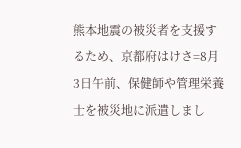熊本地震の被災者を支援するため、京都府はけさ=8月3日午前、保健師や管理栄養士を被災地に派遣しまし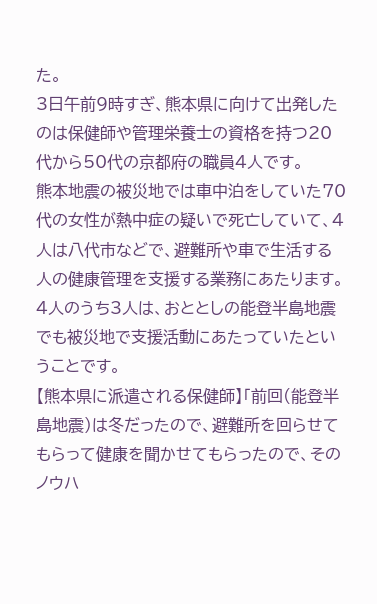た。
3日午前9時すぎ、熊本県に向けて出発したのは保健師や管理栄養士の資格を持つ20代から50代の京都府の職員4人です。
熊本地震の被災地では車中泊をしていた70代の女性が熱中症の疑いで死亡していて、4人は八代市などで、避難所や車で生活する人の健康管理を支援する業務にあたります。
4人のうち3人は、おととしの能登半島地震でも被災地で支援活動にあたっていたということです。
【熊本県に派遣される保健師】「前回(能登半島地震)は冬だったので、避難所を回らせてもらって健康を聞かせてもらったので、そのノウハ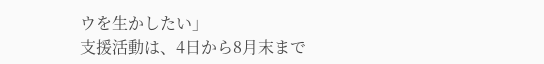ウを生かしたい」
支援活動は、4日から8月末まで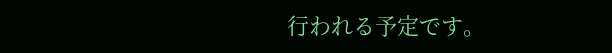行われる予定です。